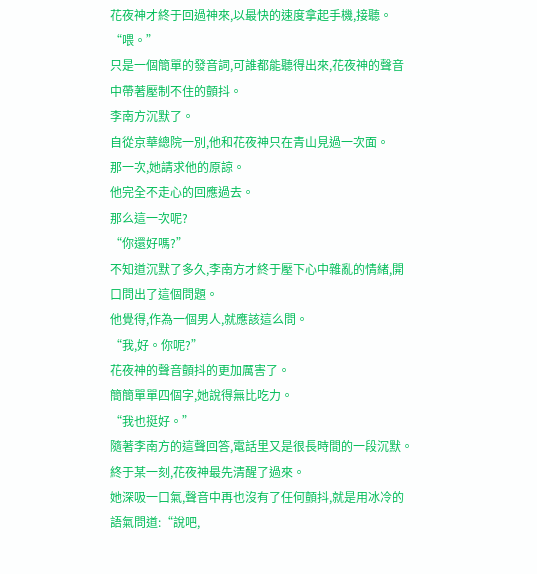花夜神才終于回過神來,以最快的速度拿起手機,接聽。
“喂。”
只是一個簡單的發音詞,可誰都能聽得出來,花夜神的聲音中帶著壓制不住的顫抖。
李南方沉默了。
自從京華總院一別,他和花夜神只在青山見過一次面。
那一次,她請求他的原諒。
他完全不走心的回應過去。
那么這一次呢?
“你還好嗎?”
不知道沉默了多久,李南方才終于壓下心中雜亂的情緒,開口問出了這個問題。
他覺得,作為一個男人,就應該這么問。
“我,好。你呢?”
花夜神的聲音顫抖的更加厲害了。
簡簡單單四個字,她說得無比吃力。
“我也挺好。”
隨著李南方的這聲回答,電話里又是很長時間的一段沉默。
終于某一刻,花夜神最先清醒了過來。
她深吸一口氣,聲音中再也沒有了任何顫抖,就是用冰冷的語氣問道:“說吧,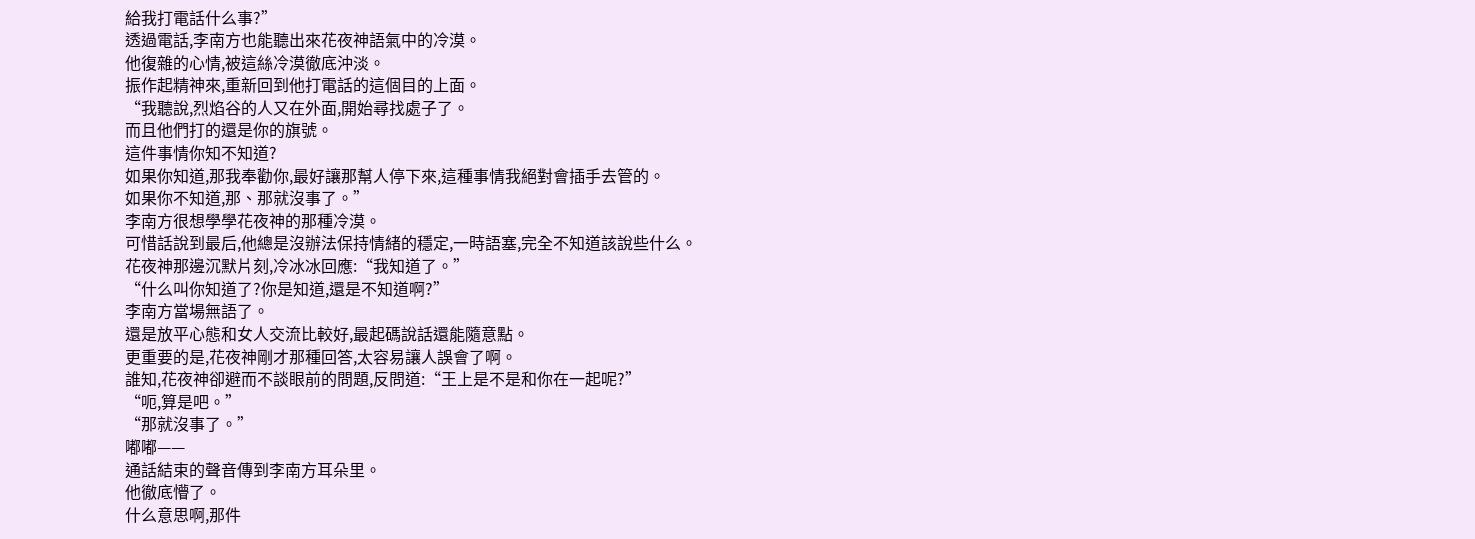給我打電話什么事?”
透過電話,李南方也能聽出來花夜神語氣中的冷漠。
他復雜的心情,被這絲冷漠徹底沖淡。
振作起精神來,重新回到他打電話的這個目的上面。
“我聽說,烈焰谷的人又在外面,開始尋找處子了。
而且他們打的還是你的旗號。
這件事情你知不知道?
如果你知道,那我奉勸你,最好讓那幫人停下來,這種事情我絕對會插手去管的。
如果你不知道,那、那就沒事了。”
李南方很想學學花夜神的那種冷漠。
可惜話說到最后,他總是沒辦法保持情緒的穩定,一時語塞,完全不知道該說些什么。
花夜神那邊沉默片刻,冷冰冰回應:“我知道了。”
“什么叫你知道了?你是知道,還是不知道啊?”
李南方當場無語了。
還是放平心態和女人交流比較好,最起碼說話還能隨意點。
更重要的是,花夜神剛才那種回答,太容易讓人誤會了啊。
誰知,花夜神卻避而不談眼前的問題,反問道:“王上是不是和你在一起呢?”
“呃,算是吧。”
“那就沒事了。”
嘟嘟——
通話結束的聲音傳到李南方耳朵里。
他徹底懵了。
什么意思啊,那件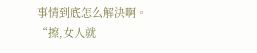事情到底怎么解決啊。
“擦,女人就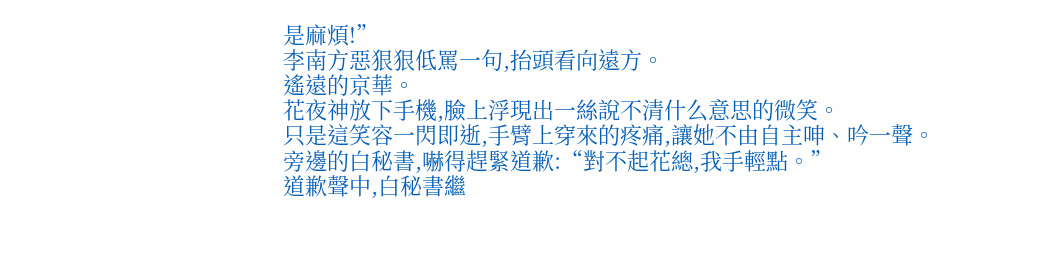是麻煩!”
李南方惡狠狠低罵一句,抬頭看向遠方。
遙遠的京華。
花夜神放下手機,臉上浮現出一絲說不清什么意思的微笑。
只是這笑容一閃即逝,手臂上穿來的疼痛,讓她不由自主呻、吟一聲。
旁邊的白秘書,嚇得趕緊道歉:“對不起花總,我手輕點。”
道歉聲中,白秘書繼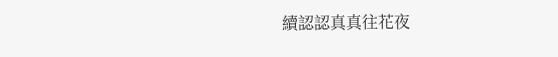續認認真真往花夜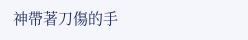神帶著刀傷的手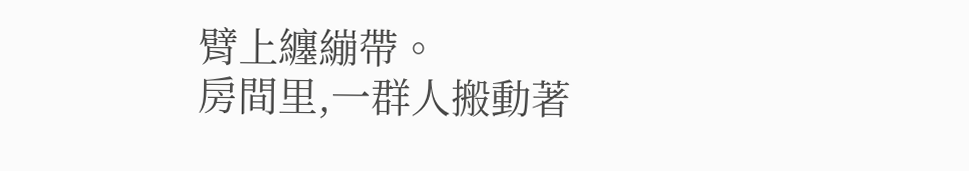臂上纏繃帶。
房間里,一群人搬動著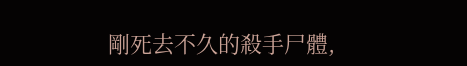剛死去不久的殺手尸體,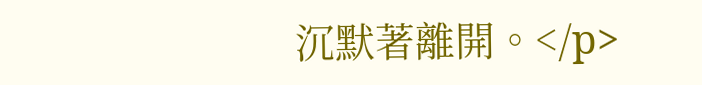沉默著離開。</p>